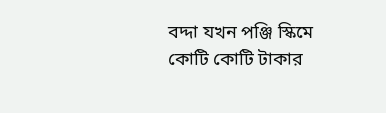বদ্দা যখন পঞ্জি স্কিমে কোটি কোটি টাকার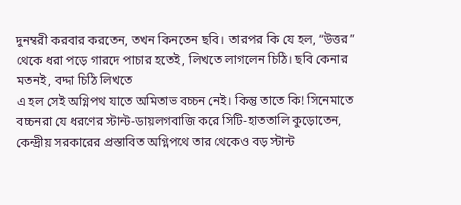দুনম্বরী করবার করতেন, তখন কিনতেন ছবি। তারপর কি যে হল, “উত্তর” থেকে ধরা পড়ে গারদে পাচার হতেই, লিখতে লাগলেন চিঠি। ছবি কেনার মতনই, বদ্দা চিঠি লিখতে
এ হল সেই অগ্নিপথ যাতে অমিতাভ বচ্চন নেই। কিন্তু তাতে কি! সিনেমাতে বচ্চনরা যে ধরণের স্টান্ট-ডায়লগবাজি করে সিটি-হাততালি কুড়োতেন, কেন্দ্রীয় সরকারের প্রস্তাবিত অগ্নিপথে তার থেকেও বড় স্টান্ট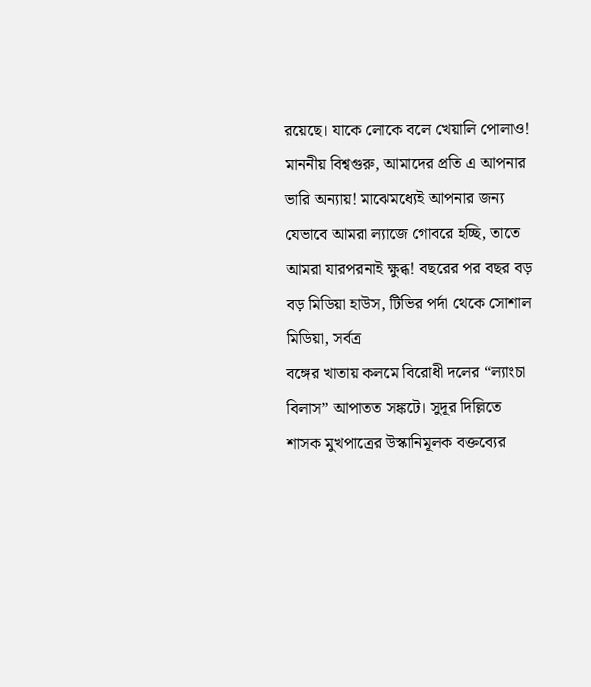রয়েছে। যাকে লোকে বলে খেয়ালি পোলাও!
মাননীয় বিশ্বগুরু, আমাদের প্রতি এ আপনার ভারি অন্যায়! মাঝেমধ্যেই আপনার জন্য যেভাবে আমরা ল্যাজে গোবরে হচ্ছি, তাতে আমরা যারপরনাই ক্ষুব্ধ! বছরের পর বছর বড় বড় মিডিয়া হাউস, টিভির পর্দা থেকে সোশাল মিডিয়া, সর্বত্র
বঙ্গের খাতায় কলমে বিরোধী দলের “ল্যাংচা বিলাস” আপাতত সঙ্কটে। সুদূর দিল্লিতে শাসক মুখপাত্রের উস্কানিমূলক বক্তব্যের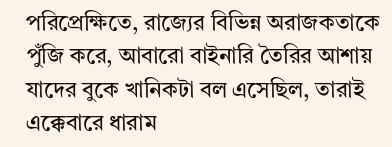পরিপ্রেক্ষিতে, রাজ্যের বিভিন্ন অরাজকতাকে পুঁজি করে, আবারো বাইনারি তৈরির আশায় যাদের বুকে খানিকটা বল এসেছিল, তারাই এক্কেবারে ধারাম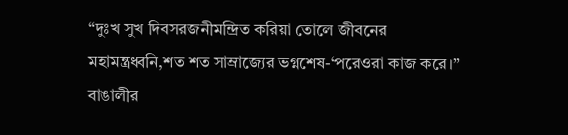“দুঃখ সুখ দিবসরজনীমন্দ্রিত করিয়া তোলে জীবনের মহামন্ত্রধ্বনি,শত শত সাম্রাজ্যের ভগ্নশেষ-‘পরেওরা কাজ করে।” বাঙালীর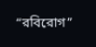“রবিরোগ”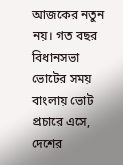আজকের নতুন নয়। গত বছর বিধানসভা ভোটের সময় বাংলায় ভোট প্রচারে এসে, দেশের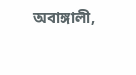অবাঙ্গালী,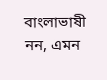বাংলাভাষী নন, এমন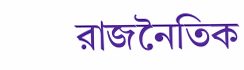রাজনৈতিক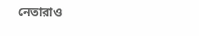নেতারাও